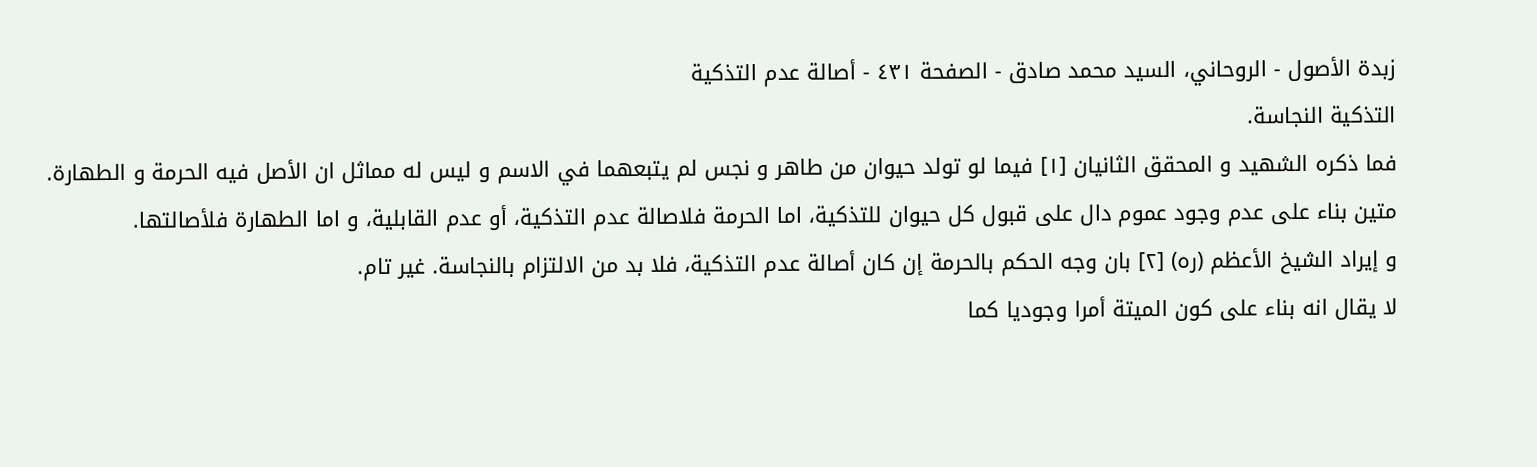زبدة الأصول - الروحاني، السيد محمد صادق - الصفحة ٤٣١ - أصالة عدم التذكية
التذكية النجاسة.
فما ذكره الشهيد و المحقق الثانيان [١] فيما لو تولد حيوان من طاهر و نجس لم يتبعهما في الاسم و ليس له مماثل ان الأصل فيه الحرمة و الطهارة.
متين بناء على عدم وجود عموم دال على قبول كل حيوان للتذكية، اما الحرمة فلاصالة عدم التذكية، أو عدم القابلية، و اما الطهارة فلأصالتها.
و إيراد الشيخ الأعظم (ره) [٢] بان وجه الحكم بالحرمة إن كان أصالة عدم التذكية، فلا بد من الالتزام بالنجاسة. غير تام.
لا يقال انه بناء على كون الميتة أمرا وجوديا كما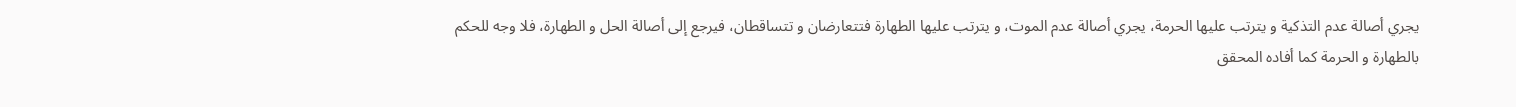يجري أصالة عدم التذكية و يترتب عليها الحرمة، يجري أصالة عدم الموت، و يترتب عليها الطهارة فتتعارضان و تتساقطان، فيرجع إلى أصالة الحل و الطهارة، فلا وجه للحكم بالطهارة و الحرمة كما أفاده المحقق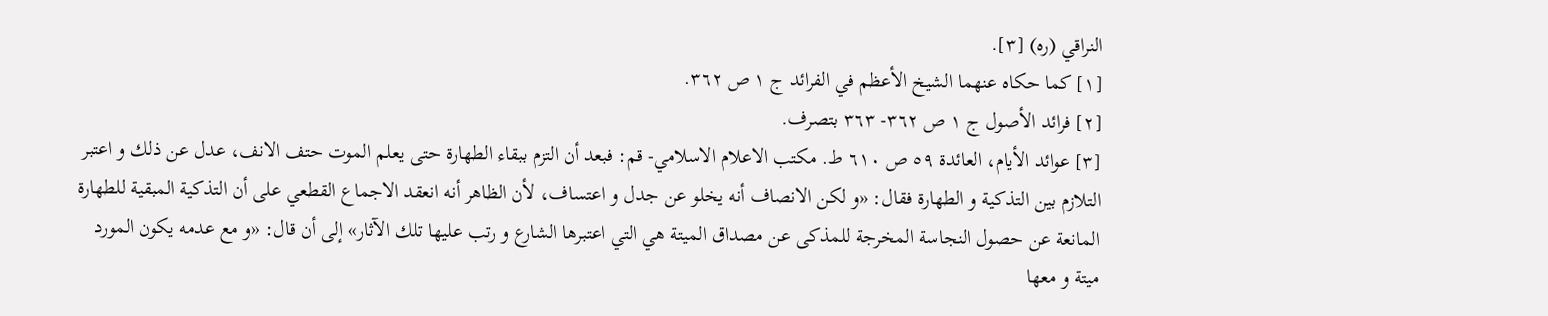النراقي (ره) [٣].
[١] كما حكاه عنهما الشيخ الأعظم في الفرائد ج ١ ص ٣٦٢.
[٢] فرائد الأصول ج ١ ص ٣٦٢- ٣٦٣ بتصرف.
[٣] عوائد الأيام، العائدة ٥٩ ص ٦١٠ ط. مكتب الاعلام الاسلامي- قم: فبعد أن التزم ببقاء الطهارة حتى يعلم الموت حتف الانف، عدل عن ذلك و اعتبر التلازم بين التذكية و الطهارة فقال: «و لكن الانصاف أنه يخلو عن جدل و اعتساف، لأن الظاهر أنه انعقد الاجماع القطعي على أن التذكية المبقية للطهارة المانعة عن حصول النجاسة المخرجة للمذكى عن مصداق الميتة هي التي اعتبرها الشارع و رتب عليها تلك الآثار» إلى أن قال: «و مع عدمه يكون المورد ميتة و معها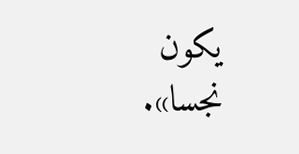يكون نجسا».